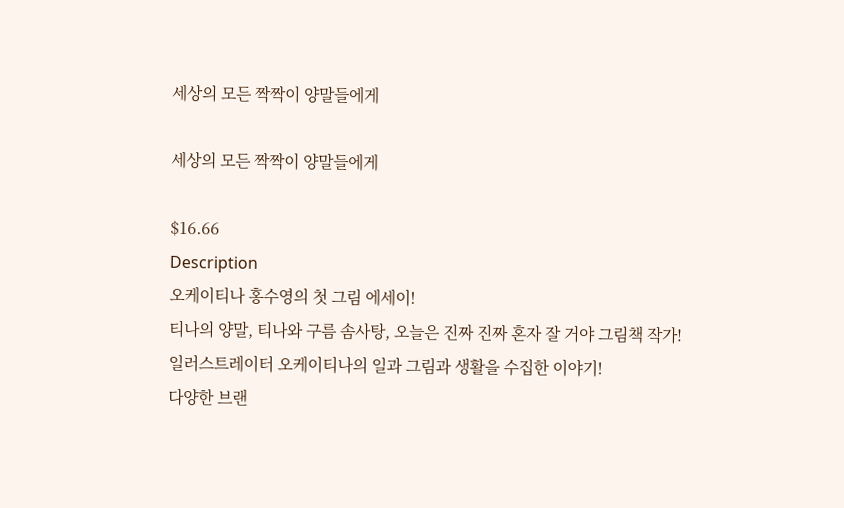세상의 모든 짝짝이 양말들에게

세상의 모든 짝짝이 양말들에게

$16.66
Description
오케이티나 홍수영의 첫 그림 에세이!
티나의 양말, 티나와 구름 솜사탕, 오늘은 진짜 진짜 혼자 잘 거야 그림책 작가!
일러스트레이터 오케이티나의 일과 그림과 생활을 수집한 이야기!
다양한 브랜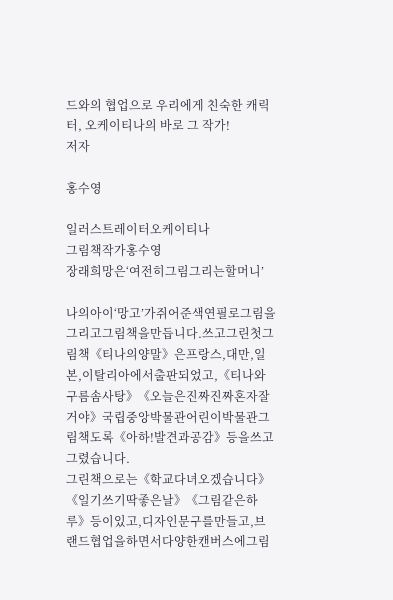드와의 협업으로 우리에게 친숙한 캐릭터, 오케이티나의 바로 그 작가!
저자

홍수영

일러스트레이터오케이티나
그림책작가홍수영
장래희망은‘여전히그림그리는할머니’

나의아이‘망고’가쥐어준색연필로그림을그리고그림책을만듭니다.쓰고그린첫그림책《티나의양말》은프랑스,대만,일본,이탈리아에서출판되었고,《티나와구름솜사탕》《오늘은진짜진짜혼자잘거야》국립중앙박물관어린이박물관그림책도록《아하!발견과공감》등을쓰고그렸습니다.
그린책으로는《학교다녀오겠습니다》《일기쓰기딱좋은날》《그림같은하루》등이있고,디자인문구를만들고,브랜드협업을하면서다양한캔버스에그림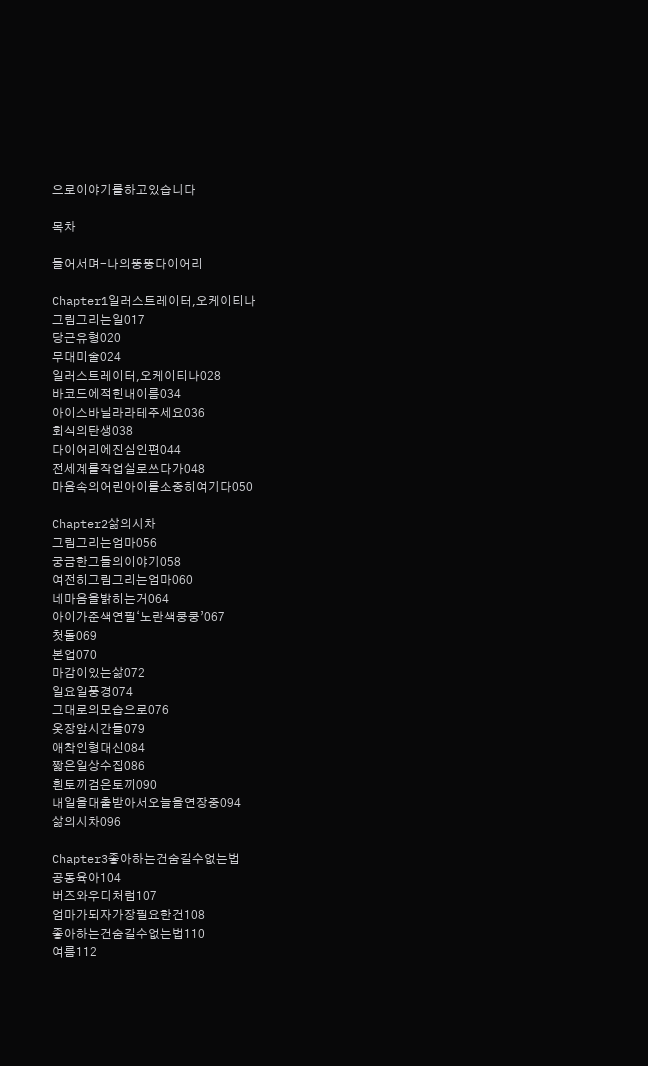으로이야기를하고있습니다

목차

들어서며-나의뚱뚱다이어리

Chapter1일러스트레이터,오케이티나
그림그리는일017
당근유형020
무대미술024
일러스트레이터,오케이티나028
바코드에적힌내이름034
아이스바닐라라테주세요036
회식의탄생038
다이어리에진심인편044
전세계를작업실로쓰다가048
마음속의어린아이를소중히여기다050

Chapter2삶의시차
그림그리는엄마056
궁금한그들의이야기058
여전히그림그리는엄마060
네마음을밝히는거064
아이가준색연필‘노란색쿵쿵’067
첫돌069
본업070
마감이있는삶072
일요일풍경074
그대로의모습으로076
옷장앞시간들079
애착인형대신084
짧은일상수집086
흰토끼검은토끼090
내일을대출받아서오늘을연장중094
삶의시차096

Chapter3좋아하는건숨길수없는법
공동육아104
버즈와우디처럼107
엄마가되자가장필요한건108
좋아하는건숨길수없는법110
여름112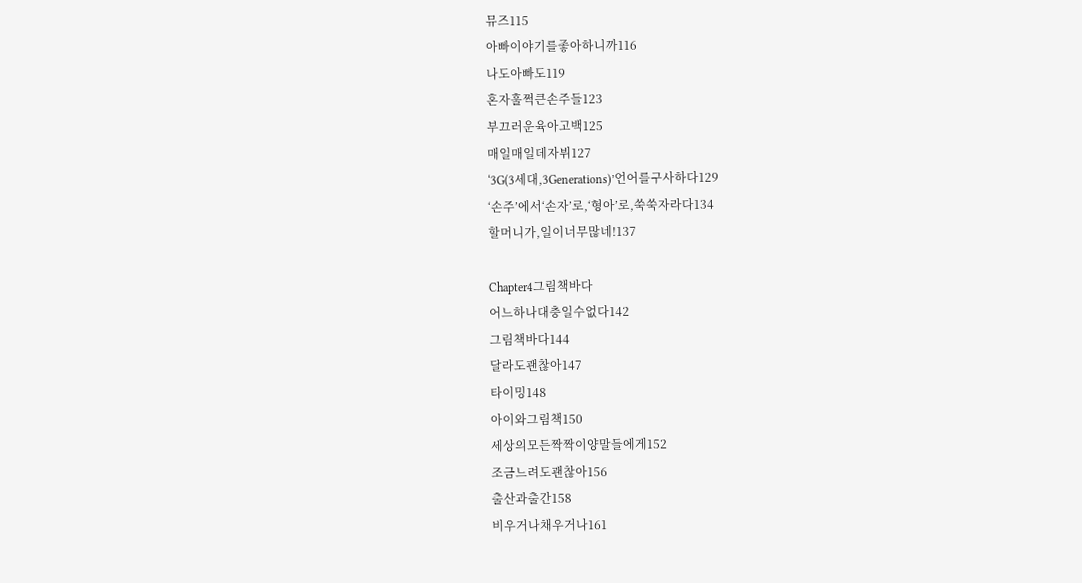뮤즈115
아빠이야기를좋아하니까116
나도아빠도119
혼자훌쩍큰손주들123
부끄러운육아고백125
매일매일데자뷔127
‘3G(3세대,3Generations)’언어를구사하다129
‘손주’에서‘손자’로,‘형아’로,쑥쑥자라다134
할머니가,일이너무많네!137

Chapter4그림책바다
어느하나대충일수없다142
그림책바다144
달라도괜찮아147
타이밍148
아이와그림책150
세상의모든짝짝이양말들에게152
조금느려도괜찮아156
출산과출간158
비우거나채우거나161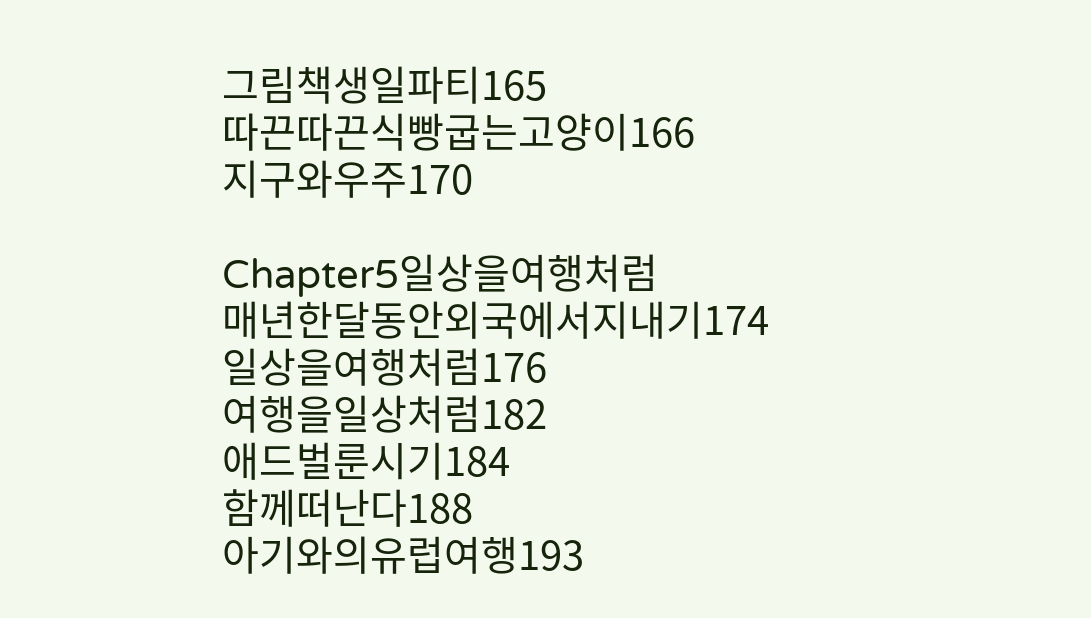그림책생일파티165
따끈따끈식빵굽는고양이166
지구와우주170

Chapter5일상을여행처럼
매년한달동안외국에서지내기174
일상을여행처럼176
여행을일상처럼182
애드벌룬시기184
함께떠난다188
아기와의유럽여행193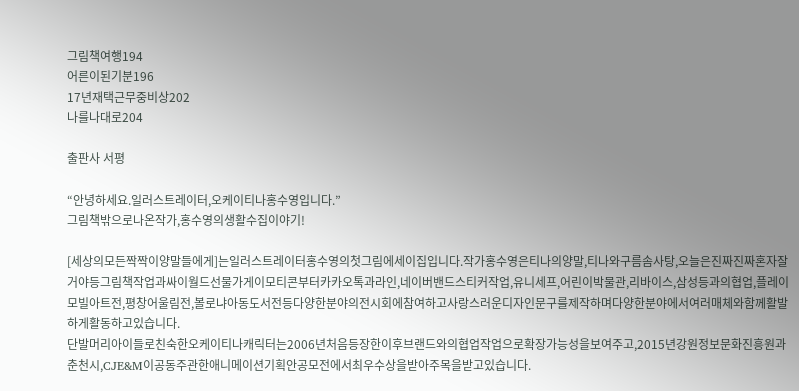그림책여행194
어른이된기분196
17년재택근무중비상202
나를나대로204

출판사 서평

“안녕하세요.일러스트레이터,오케이티나홍수영입니다.”
그림책밖으로나온작가,홍수영의생활수집이야기!

[세상의모든짝짝이양말들에게]는일러스트레이터홍수영의첫그림에세이집입니다.작가홍수영은티나의양말,티나와구름솜사탕,오늘은진짜진짜혼자잘거야등그림책작업과싸이월드선물가게이모티콘부터카카오톡과라인,네이버밴드스티커작업,유니세프,어린이박물관,리바이스,삼성등과의협업,플레이모빌아트전,평창어울림전,볼로냐아동도서전등다양한분야의전시회에참여하고사랑스러운디자인문구를제작하며다양한분야에서여러매체와함께활발하게활동하고있습니다.
단발머리아이들로친숙한오케이티나캐릭터는2006년처음등장한이후브랜드와의협업작업으로확장가능성을보여주고,2015년강원정보문화진흥원과춘천시,CJE&M이공동주관한애니메이션기획안공모전에서최우수상을받아주목을받고있습니다.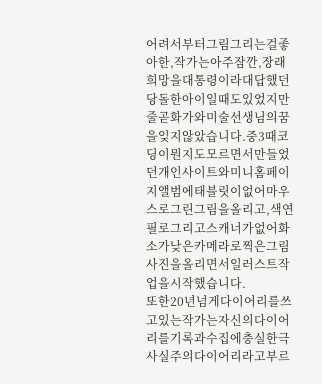어려서부터그림그리는걸좋아한,작가는아주잠깐,장래희망을대통령이라대답했던당돌한아이일때도있었지만줄곧화가와미술선생님의꿈을잊지않았습니다.중3때코딩이뭔지도모르면서만들었던개인사이트와미니홈페이지앨범에태블릿이없어마우스로그린그림을올리고,색연필로그리고스캐너가없어화소가낮은카메라로찍은그림사진을올리면서일러스트작업을시작했습니다.
또한20년넘게다이어리를쓰고있는작가는자신의다이어리를기록과수집에충실한극사실주의다이어리라고부르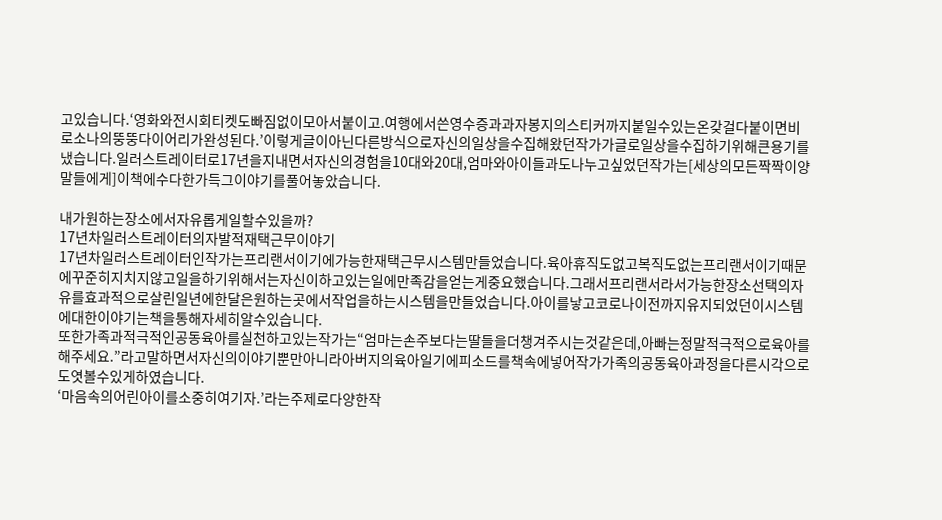고있습니다.‘영화와전시회티켓도빠짐없이모아서붙이고.여행에서쓴영수증과과자봉지의스티커까지붙일수있는온갖걸다붙이면비로소나의뚱뚱다이어리가완성된다.’이렇게글이아닌다른방식으로자신의일상을수집해왔던작가가글로일상을수집하기위해큰용기를냈습니다.일러스트레이터로17년을지내면서자신의경험을10대와20대,엄마와아이들과도나누고싶었던작가는[세상의모든짝짝이양말들에게]이책에수다한가득그이야기를풀어놓았습니다.

내가원하는장소에서자유롭게일할수있을까?
17년차일러스트레이터의자발적재택근무이야기
17년차일러스트레이터인작가는프리랜서이기에가능한재택근무시스템만들었습니다.육아휴직도없고복직도없는프리랜서이기때문에꾸준히지치지않고일을하기위해서는자신이하고있는일에만족감을얻는게중요했습니다.그래서프리랜서라서가능한장소선택의자유를효과적으로살린일년에한달은원하는곳에서작업을하는시스템을만들었습니다.아이를낳고코로나이전까지유지되었던이시스템에대한이야기는책을통해자세히알수있습니다.
또한가족과적극적인공동육아를실천하고있는작가는“엄마는손주보다는딸들을더챙겨주시는것같은데,아빠는정말적극적으로육아를해주세요.”라고말하면서자신의이야기뿐만아니라아버지의육아일기에피소드를책속에넣어작가가족의공동육아과정을다른시각으로도엿볼수있게하였습니다.
‘마음속의어린아이를소중히여기자.’라는주제로다양한작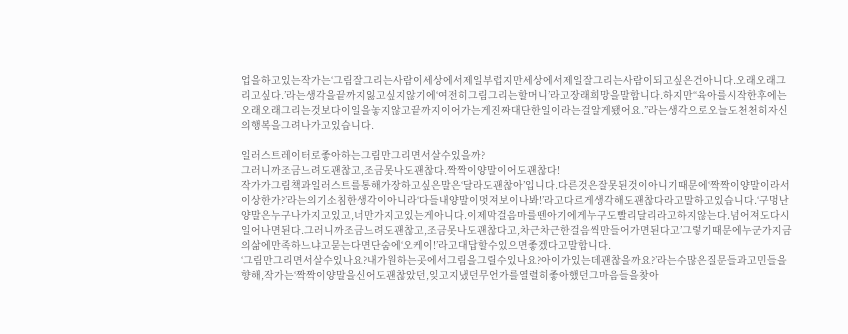업을하고있는작가는‘그림잘그리는사람이세상에서제일부럽지만세상에서제일잘그리는사람이되고싶은건아니다.오래오래그리고싶다.’라는생각을끝까지잃고싶지않기에‘여전히그림그리는할머니’라고장래희망을말합니다.하지만“육아를시작한후에는오래오래그리는것보다이일을놓지않고끝까지이어가는게진짜대단한일이라는걸알게됐어요.”라는생각으로오늘도천천히자신의행복을그려나가고있습니다.

일러스트레이터로좋아하는그림만그리면서살수있을까?
그러니까조금느려도괜찮고,조금못나도괜찮다.짝짝이양말이어도괜찮다!
작가가그림책과일러스트를통해가장하고싶은말은‘달라도괜찮아’입니다.다른것은잘못된것이아니기때문에‘짝짝이양말이라서이상한가?’라는의기소침한생각이아니라‘다들내양말이멋져보이나봐!’라고다르게생각해도괜찮다라고말하고있습니다.‘구멍난양말은누구나가지고있고,너만가지고있는게아니다.이제막걸음마를뗀아기에게누구도빨리달리라고하지않는다.넘어져도다시일어나면된다.그러니까조금느려도괜찮고,조금못나도괜찮다고,차근차근한걸음씩만들어가면된다고’그렇기때문에누군가지금의삶에만족하느냐고묻는다면단숨에‘오케이!’라고대답할수있으면좋겠다고말합니다.
‘그림만그리면서살수있나요?내가원하는곳에서그림을그릴수있나요?아이가있는데괜찮을까요?’라는수많은질문들과고민들을향해,작가는‘짝짝이양말을신어도괜찮았던,잊고지냈던무언가를열렬히좋아했던그마음들을찾아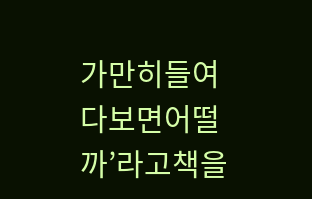가만히들여다보면어떨까’라고책을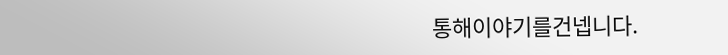통해이야기를건넵니다.